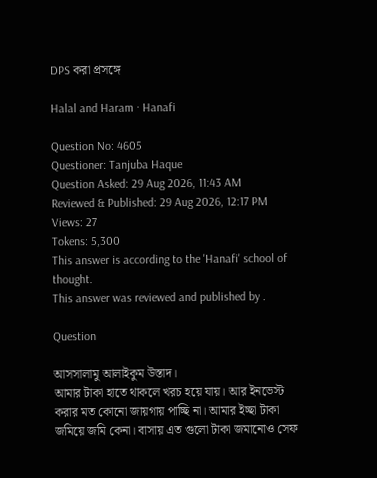DPS করা প্রসঙ্গে

Halal and Haram · Hanafi

Question No: 4605
Questioner: Tanjuba Haque
Question Asked: 29 Aug 2026, 11:43 AM
Reviewed & Published: 29 Aug 2026, 12:17 PM
Views: 27
Tokens: 5,300
This answer is according to the 'Hanafi' school of thought.
This answer was reviewed and published by .

Question

আসসালামু আলাইকুম উস্তাদ।
আমার টাকা হাতে থাকলে খরচ হয়ে যায়। আর ইনভেস্ট করার মত কোনো জায়গায় পাচ্ছি না। আমার ইচ্ছা টাকা জমিয়ে জমি কেনা। বাসায় এত গুলো টাকা জমানোও সেফ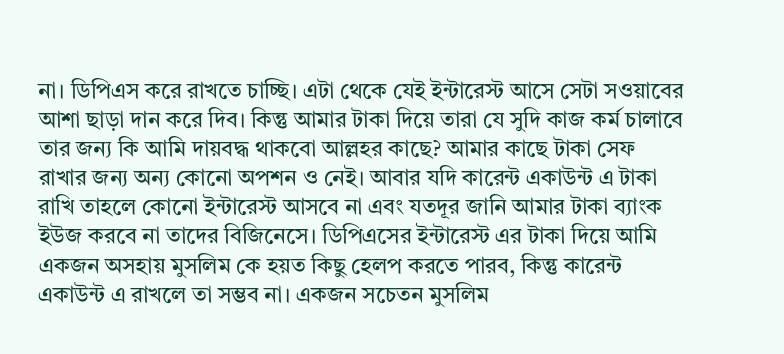না। ডিপিএস করে রাখতে চাচ্ছি। এটা থেকে যেই ইন্টারেস্ট আসে সেটা সওয়াবের আশা ছাড়া দান করে দিব। কিন্তু আমার টাকা দিয়ে তারা যে সুদি কাজ কর্ম চালাবে তার জন্য কি আমি দায়বদ্ধ থাকবো আল্লহর কাছে? আমার কাছে টাকা সেফ রাখার জন্য অন্য কোনো অপশন ও নেই। আবার যদি কারেন্ট একাউন্ট এ টাকা রাখি তাহলে কোনো ইন্টারেস্ট আসবে না এবং যতদূর জানি আমার টাকা ব্যাংক ইউজ করবে না তাদের বিজিনেসে। ডিপিএসের ইন্টারেস্ট এর টাকা দিয়ে আমি একজন অসহায় মুসলিম কে হয়ত কিছু হেলপ করতে পারব, কিন্তু কারেন্ট একাউন্ট এ রাখলে তা সম্ভব না। একজন সচেতন মুসলিম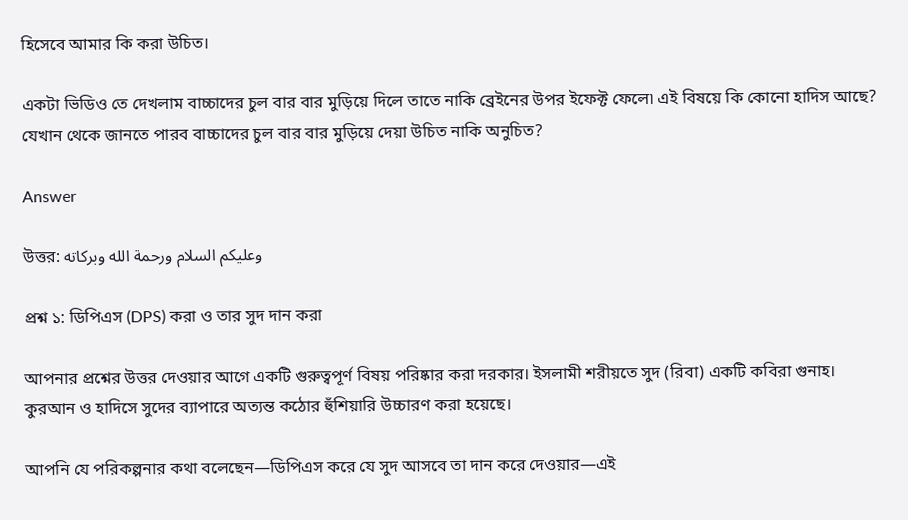হিসেবে আমার কি করা উচিত।

একটা ভিডিও তে দেখলাম বাচ্চাদের চুল বার বার মুড়িয়ে দিলে তাতে নাকি ব্রেইনের উপর ইফেক্ট ফেলে৷ এই বিষয়ে কি কোনো হাদিস আছে? যেখান থেকে জানতে পারব বাচ্চাদের চুল বার বার মুড়িয়ে দেয়া উচিত নাকি অনুচিত?

Answer

উত্তর: وعليكم السلام ورحمة الله وبركاته

প্রশ্ন ১: ডিপিএস (DPS) করা ও তার সুদ দান করা

আপনার প্রশ্নের উত্তর দেওয়ার আগে একটি গুরুত্বপূর্ণ বিষয় পরিষ্কার করা দরকার। ইসলামী শরীয়তে সুদ (রিবা) একটি কবিরা গুনাহ। কুরআন ও হাদিসে সুদের ব্যাপারে অত্যন্ত কঠোর হুঁশিয়ারি উচ্চারণ করা হয়েছে।

আপনি যে পরিকল্পনার কথা বলেছেন—ডিপিএস করে যে সুদ আসবে তা দান করে দেওয়ার—এই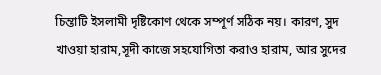চিন্তাটি ইসলামী দৃষ্টিকোণ থেকে সম্পূর্ণ সঠিক নয়। কারণ, সুদ খাওয়া হারাম,সূদী কাজে সহযোগিতা করাও হারাম, আর সুদের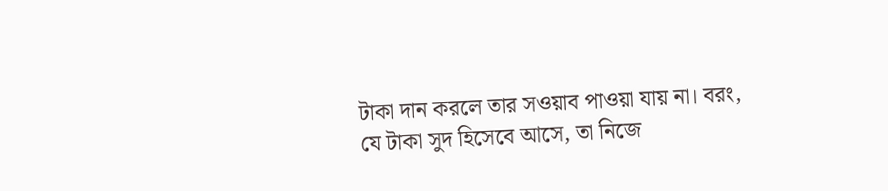টাকা দান করলে তার সওয়াব পাওয়া যায় না। বরং, যে টাকা সুদ হিসেবে আসে, তা নিজে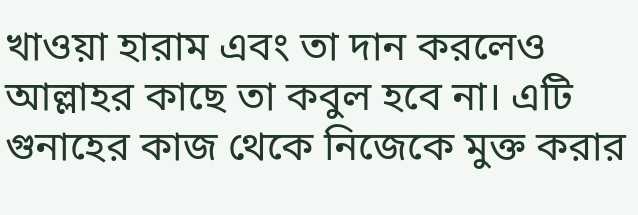খাওয়া হারাম এবং তা দান করলেও আল্লাহর কাছে তা কবুল হবে না। এটি গুনাহের কাজ থেকে নিজেকে মুক্ত করার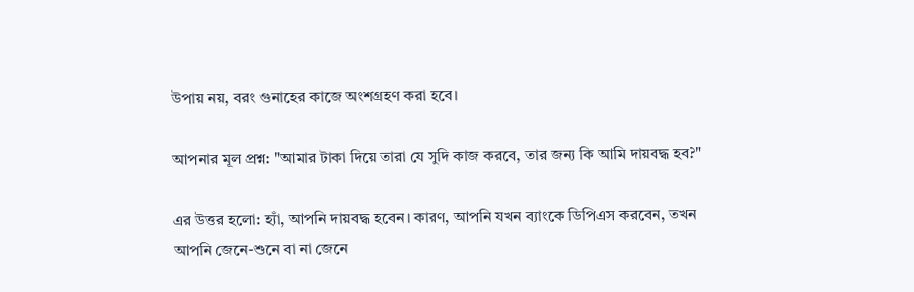উপায় নয়, বরং গুনাহের কাজে অংশগ্রহণ করা হবে।

আপনার মূল প্রশ্ন: "আমার টাকা দিয়ে তারা যে সুদি কাজ করবে, তার জন্য কি আমি দায়বদ্ধ হব?"

এর উত্তর হলো: হ্যাঁ, আপনি দায়বদ্ধ হবেন। কারণ, আপনি যখন ব্যাংকে ডিপিএস করবেন, তখন আপনি জেনে-শুনে বা না জেনে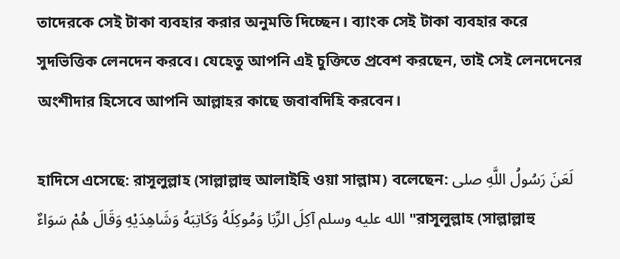তাদেরকে সেই টাকা ব্যবহার করার অনুমতি দিচ্ছেন। ব্যাংক সেই টাকা ব্যবহার করে সুদভিত্তিক লেনদেন করবে। যেহেতু আপনি এই চুক্তিতে প্রবেশ করছেন, তাই সেই লেনদেনের অংশীদার হিসেবে আপনি আল্লাহর কাছে জবাবদিহি করবেন।

হাদিসে এসেছে: রাসূলুল্লাহ (সাল্লাল্লাহু আলাইহি ওয়া সাল্লাম) বলেছেন: لَعَنَ رَسُولُ اللَّهِ صلى الله عليه وسلم آكِلَ الرِّبَا وَمُوكِلَهُ وَكَاتِبَهُ وَشَاهِدَيْهِ وَقَالَ هُمْ سَوَاءٌ "রাসূলুল্লাহ (সাল্লাল্লাহু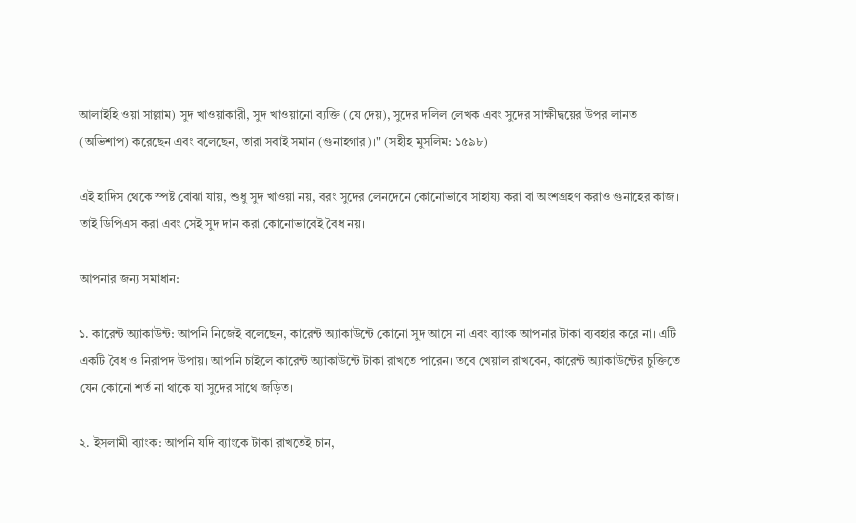আলাইহি ওয়া সাল্লাম) সুদ খাওয়াকারী, সুদ খাওয়ানো ব্যক্তি (যে দেয়), সুদের দলিল লেখক এবং সুদের সাক্ষীদ্বয়ের উপর লানত (অভিশাপ) করেছেন এবং বলেছেন, তারা সবাই সমান (গুনাহগার)।" (সহীহ মুসলিম: ১৫৯৮)

এই হাদিস থেকে স্পষ্ট বোঝা যায়, শুধু সুদ খাওয়া নয়, বরং সুদের লেনদেনে কোনোভাবে সাহায্য করা বা অংশগ্রহণ করাও গুনাহের কাজ। তাই ডিপিএস করা এবং সেই সুদ দান করা কোনোভাবেই বৈধ নয়।

আপনার জন্য সমাধান:

১. কারেন্ট অ্যাকাউন্ট: আপনি নিজেই বলেছেন, কারেন্ট অ্যাকাউন্টে কোনো সুদ আসে না এবং ব্যাংক আপনার টাকা ব্যবহার করে না। এটি একটি বৈধ ও নিরাপদ উপায়। আপনি চাইলে কারেন্ট অ্যাকাউন্টে টাকা রাখতে পারেন। তবে খেয়াল রাখবেন, কারেন্ট অ্যাকাউন্টের চুক্তিতে যেন কোনো শর্ত না থাকে যা সুদের সাথে জড়িত।

২. ইসলামী ব্যাংক: আপনি যদি ব্যাংকে টাকা রাখতেই চান,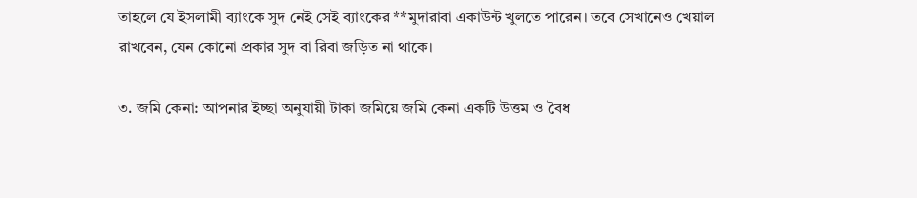তাহলে যে ইসলামী ব্যাংকে সুদ নেই সেই ব্যাংকের **মুদারাবা একাউন্ট খুলতে পারেন। তবে সেখানেও খেয়াল রাখবেন, যেন কোনো প্রকার সুদ বা রিবা জড়িত না থাকে।

৩. জমি কেনা: আপনার ইচ্ছা অনুযায়ী টাকা জমিয়ে জমি কেনা একটি উত্তম ও বৈধ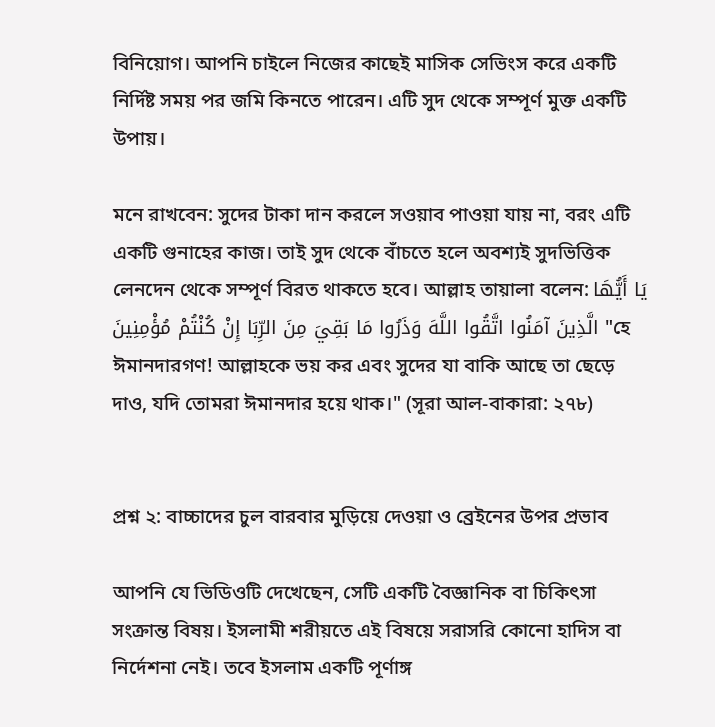বিনিয়োগ। আপনি চাইলে নিজের কাছেই মাসিক সেভিংস করে একটি নির্দিষ্ট সময় পর জমি কিনতে পারেন। এটি সুদ থেকে সম্পূর্ণ মুক্ত একটি উপায়।

মনে রাখবেন: সুদের টাকা দান করলে সওয়াব পাওয়া যায় না, বরং এটি একটি গুনাহের কাজ। তাই সুদ থেকে বাঁচতে হলে অবশ্যই সুদভিত্তিক লেনদেন থেকে সম্পূর্ণ বিরত থাকতে হবে। আল্লাহ তায়ালা বলেন: يَا أَيُّهَا الَّذِينَ آمَنُوا اتَّقُوا اللَّهَ وَذَرُوا مَا بَقِيَ مِنَ الرِّبَا إِنْ كُنْتُمْ مُؤْمِنِينَ "হে ঈমানদারগণ! আল্লাহকে ভয় কর এবং সুদের যা বাকি আছে তা ছেড়ে দাও, যদি তোমরা ঈমানদার হয়ে থাক।" (সূরা আল-বাকারা: ২৭৮)


প্রশ্ন ২: বাচ্চাদের চুল বারবার মুড়িয়ে দেওয়া ও ব্রেইনের উপর প্রভাব

আপনি যে ভিডিওটি দেখেছেন, সেটি একটি বৈজ্ঞানিক বা চিকিৎসা সংক্রান্ত বিষয়। ইসলামী শরীয়তে এই বিষয়ে সরাসরি কোনো হাদিস বা নির্দেশনা নেই। তবে ইসলাম একটি পূর্ণাঙ্গ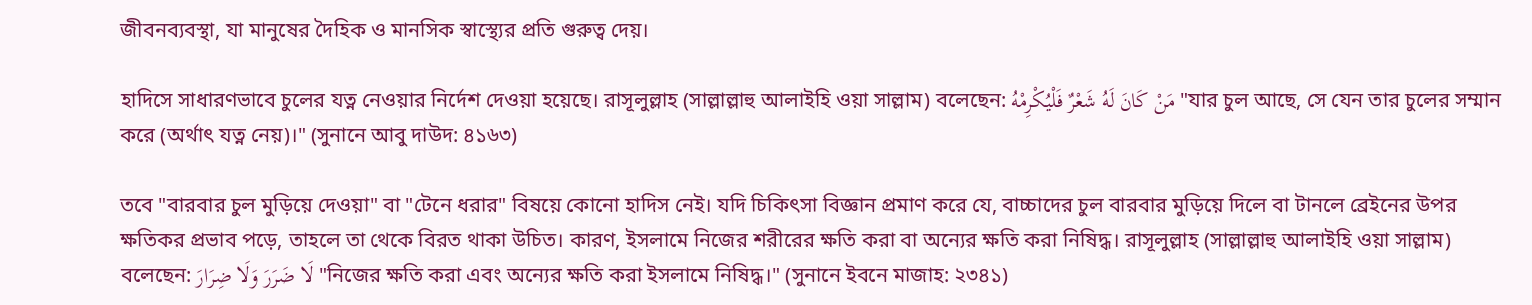জীবনব্যবস্থা, যা মানুষের দৈহিক ও মানসিক স্বাস্থ্যের প্রতি গুরুত্ব দেয়।

হাদিসে সাধারণভাবে চুলের যত্ন নেওয়ার নির্দেশ দেওয়া হয়েছে। রাসূলুল্লাহ (সাল্লাল্লাহু আলাইহি ওয়া সাল্লাম) বলেছেন: مَنْ كَانَ لَهُ شَعْرٌ فَلْيُكْرِمْهُ "যার চুল আছে, সে যেন তার চুলের সম্মান করে (অর্থাৎ যত্ন নেয়)।" (সুনানে আবু দাউদ: ৪১৬৩)

তবে "বারবার চুল মুড়িয়ে দেওয়া" বা "টেনে ধরার" বিষয়ে কোনো হাদিস নেই। যদি চিকিৎসা বিজ্ঞান প্রমাণ করে যে, বাচ্চাদের চুল বারবার মুড়িয়ে দিলে বা টানলে ব্রেইনের উপর ক্ষতিকর প্রভাব পড়ে, তাহলে তা থেকে বিরত থাকা উচিত। কারণ, ইসলামে নিজের শরীরের ক্ষতি করা বা অন্যের ক্ষতি করা নিষিদ্ধ। রাসূলুল্লাহ (সাল্লাল্লাহু আলাইহি ওয়া সাল্লাম) বলেছেন: لَا ضَرَرَ وَلَا ضِرَارَ "নিজের ক্ষতি করা এবং অন্যের ক্ষতি করা ইসলামে নিষিদ্ধ।" (সুনানে ইবনে মাজাহ: ২৩৪১)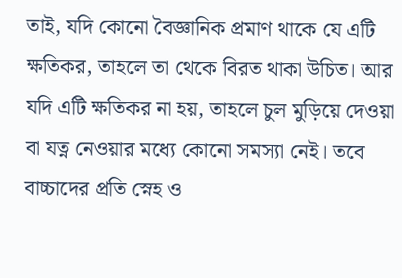তাই, যদি কোনো বৈজ্ঞানিক প্রমাণ থাকে যে এটি ক্ষতিকর, তাহলে তা থেকে বিরত থাকা উচিত। আর যদি এটি ক্ষতিকর না হয়, তাহলে চুল মুড়িয়ে দেওয়া বা যত্ন নেওয়ার মধ্যে কোনো সমস্যা নেই। তবে বাচ্চাদের প্রতি স্নেহ ও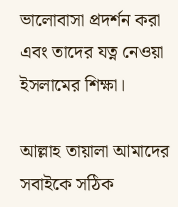ভালোবাসা প্রদর্শন করা এবং তাদের যত্ন নেওয়া ইসলামের শিক্ষা।

আল্লাহ তায়ালা আমাদের সবাইকে সঠিক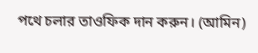পথে চলার তাওফিক দান করুন। (আমিন)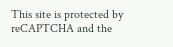This site is protected by reCAPTCHA and the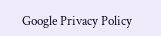Google Privacy Policy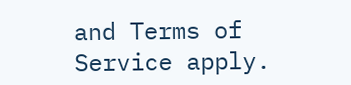and Terms of Service apply.